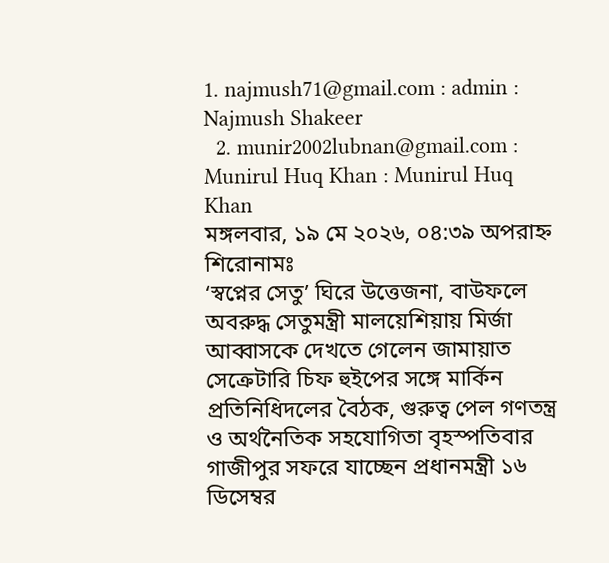1. najmush71@gmail.com : admin : Najmush Shakeer
  2. munir2002lubnan@gmail.com : Munirul Huq Khan : Munirul Huq Khan
মঙ্গলবার, ১৯ মে ২০২৬, ০৪:৩৯ অপরাহ্ন
শিরোনামঃ
‘স্বপ্নের সেতু’ ঘিরে উত্তেজনা, বাউফলে অবরুদ্ধ সেতুমন্ত্রী মালয়েশিয়ায় মির্জা আব্বাসকে দেখতে গেলেন জামায়াত সেক্রেটারি চিফ হুইপের সঙ্গে মার্কিন প্রতিনিধিদলের বৈঠক, গুরুত্ব পেল গণতন্ত্র ও অর্থনৈতিক সহযোগিতা বৃহস্পতিবার গাজীপুর সফরে যাচ্ছেন প্রধানমন্ত্রী ১৬ ডিসেম্বর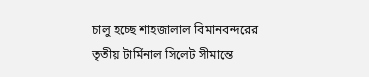চালু হচ্ছে শাহজালাল বিমানবন্দরের তৃতীয় টার্মিনাল সিলেট সীমান্তে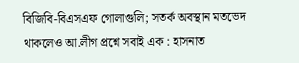বিজিবি-বিএসএফ গোলাগুলি; সতর্ক অবস্থান মতভেদ থাকলেও আ.লীগ প্রশ্নে সবাই এক : হাসনাত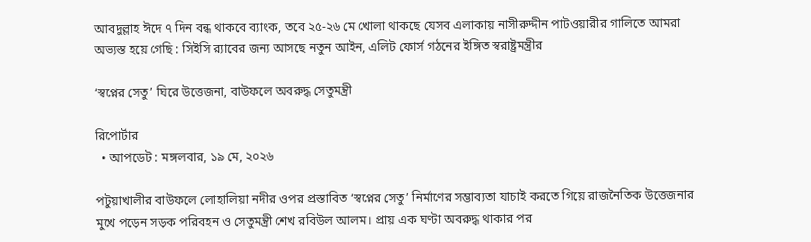আবদুল্লাহ ঈদে ৭ দিন বন্ধ থাকবে ব্যাংক, তবে ২৫-২৬ মে খোলা থাকছে যেসব এলাকায় নাসীরুদ্দীন পাটওয়ারীর গালিতে আমরা অভ্যস্ত হয়ে গেছি : সিইসি র‍্যাবের জন্য আসছে নতুন আইন, এলিট ফোর্স গঠনের ইঙ্গিত স্বরাষ্ট্রমন্ত্রীর

‘স্বপ্নের সেতু’ ঘিরে উত্তেজনা, বাউফলে অবরুদ্ধ সেতুমন্ত্রী

রিপোর্টার
  • আপডেট : মঙ্গলবার, ১৯ মে, ২০২৬

পটুয়াখালীর বাউফলে লোহালিয়া নদীর ওপর প্রস্তাবিত ‘স্বপ্নের সেতু’ নির্মাণের সম্ভাব্যতা যাচাই করতে গিয়ে রাজনৈতিক উত্তেজনার মুখে পড়েন সড়ক পরিবহন ও সেতুমন্ত্রী শেখ রবিউল আলম। প্রায় এক ঘণ্টা অবরুদ্ধ থাকার পর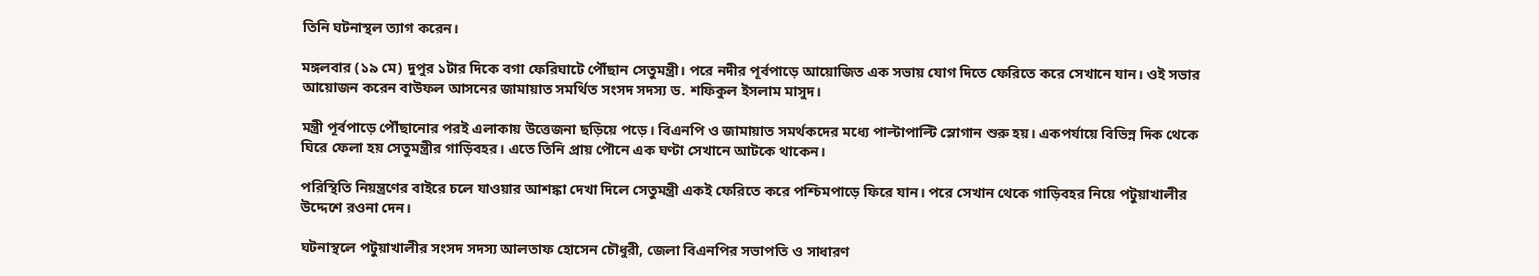তিনি ঘটনাস্থল ত্যাগ করেন।

মঙ্গলবার (১৯ মে) দুপুর ১টার দিকে বগা ফেরিঘাটে পৌঁছান সেতুমন্ত্রী। পরে নদীর পূর্বপাড়ে আয়োজিত এক সভায় যোগ দিতে ফেরিতে করে সেখানে যান। ওই সভার আয়োজন করেন বাউফল আসনের জামায়াত সমর্থিত সংসদ সদস্য ড. শফিকুল ইসলাম মাসুদ।

মন্ত্রী পূর্বপাড়ে পৌঁছানোর পরই এলাকায় উত্তেজনা ছড়িয়ে পড়ে। বিএনপি ও জামায়াত সমর্থকদের মধ্যে পাল্টাপাল্টি স্লোগান শুরু হয়। একপর্যায়ে বিভিন্ন দিক থেকে ঘিরে ফেলা হয় সেতুমন্ত্রীর গাড়িবহর। এতে তিনি প্রায় পৌনে এক ঘণ্টা সেখানে আটকে থাকেন।

পরিস্থিতি নিয়ন্ত্রণের বাইরে চলে যাওয়ার আশঙ্কা দেখা দিলে সেতুমন্ত্রী একই ফেরিতে করে পশ্চিমপাড়ে ফিরে যান। পরে সেখান থেকে গাড়িবহর নিয়ে পটুয়াখালীর উদ্দেশে রওনা দেন।

ঘটনাস্থলে পটুয়াখালীর সংসদ সদস্য আলতাফ হোসেন চৌধুরী, জেলা বিএনপির সভাপতি ও সাধারণ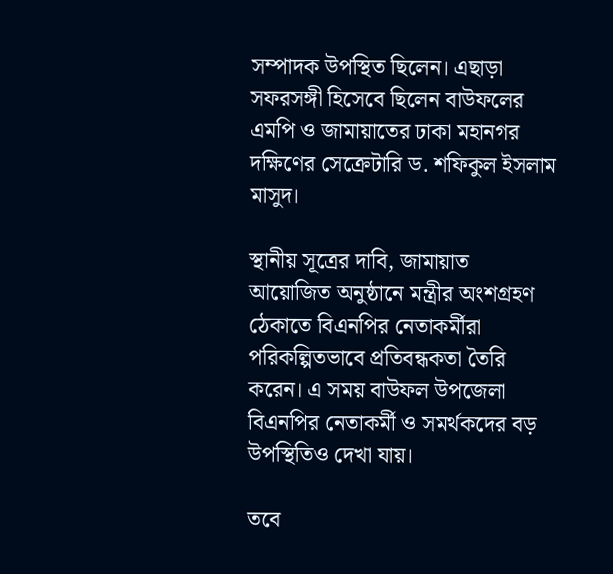সম্পাদক উপস্থিত ছিলেন। এছাড়া সফরসঙ্গী হিসেবে ছিলেন বাউফলের এমপি ও জামায়াতের ঢাকা মহানগর দক্ষিণের সেক্রেটারি ড. শফিকুল ইসলাম মাসুদ।

স্থানীয় সূত্রের দাবি, জামায়াত আয়োজিত অনুষ্ঠানে মন্ত্রীর অংশগ্রহণ ঠেকাতে বিএনপির নেতাকর্মীরা পরিকল্পিতভাবে প্রতিবন্ধকতা তৈরি করেন। এ সময় বাউফল উপজেলা বিএনপির নেতাকর্মী ও সমর্থকদের বড় উপস্থিতিও দেখা যায়।

তবে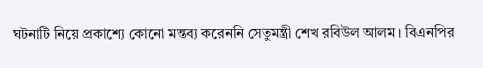ঘটনাটি নিয়ে প্রকাশ্যে কোনো মন্তব্য করেননি সেতুমন্ত্রী শেখ রবিউল আলম। বিএনপির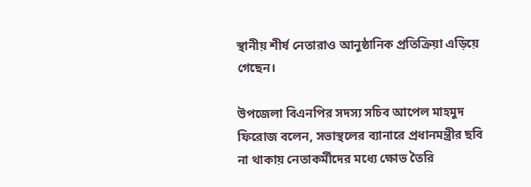স্থানীয় শীর্ষ নেতারাও আনুষ্ঠানিক প্রতিক্রিয়া এড়িয়ে গেছেন।

উপজেলা বিএনপির সদস্য সচিব আপেল মাহমুদ ফিরোজ বলেন, সভাস্থলের ব্যানারে প্রধানমন্ত্রীর ছবি না থাকায় নেতাকর্মীদের মধ্যে ক্ষোভ তৈরি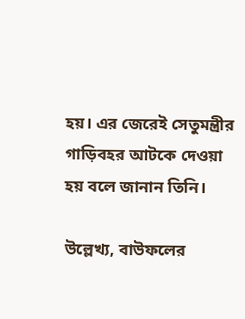হয়। এর জেরেই সেতুমন্ত্রীর গাড়িবহর আটকে দেওয়া হয় বলে জানান তিনি।

উল্লেখ্য, বাউফলের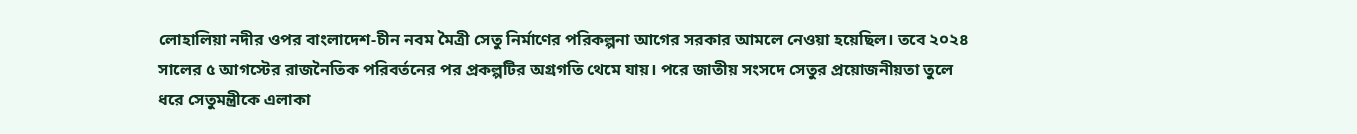লোহালিয়া নদীর ওপর বাংলাদেশ-চীন নবম মৈত্রী সেতু নির্মাণের পরিকল্পনা আগের সরকার আমলে নেওয়া হয়েছিল। তবে ২০২৪ সালের ৫ আগস্টের রাজনৈতিক পরিবর্তনের পর প্রকল্পটির অগ্রগতি থেমে যায়। পরে জাতীয় সংসদে সেতুর প্রয়োজনীয়তা তুলে ধরে সেতুমন্ত্রীকে এলাকা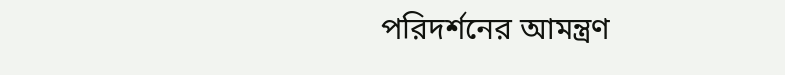পরিদর্শনের আমন্ত্রণ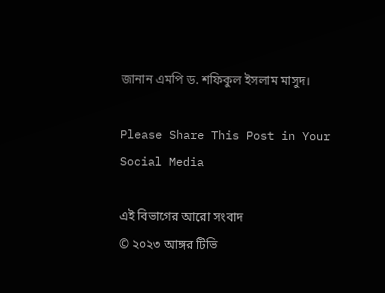জানান এমপি ড. শফিকুল ইসলাম মাসুদ।

Please Share This Post in Your Social Media

এই বিভাগের আরো সংবাদ
© ২০২৩ আঙ্গর টিভি